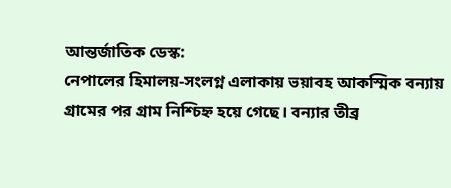আন্তর্জাতিক ডেস্ক:
নেপালের হিমালয়-সংলগ্ন এলাকায় ভয়াবহ আকস্মিক বন্যায় গ্রামের পর গ্রাম নিশ্চিহ্ন হয়ে গেছে। বন্যার তীব্র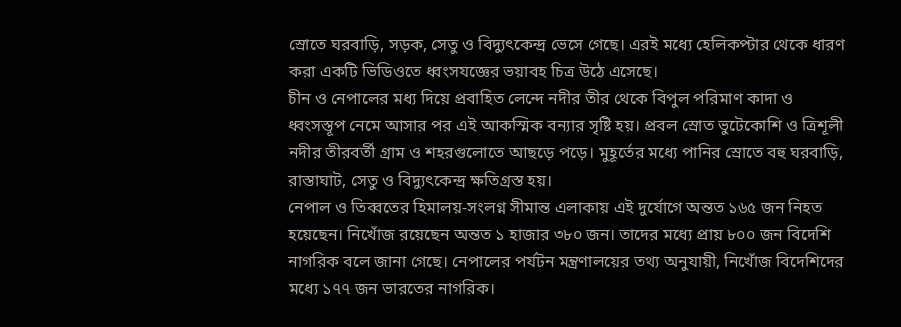স্রোতে ঘরবাড়ি, সড়ক, সেতু ও বিদ্যুৎকেন্দ্র ভেসে গেছে। এরই মধ্যে হেলিকপ্টার থেকে ধারণ করা একটি ভিডিওতে ধ্বংসযজ্ঞের ভয়াবহ চিত্র উঠে এসেছে।
চীন ও নেপালের মধ্য দিয়ে প্রবাহিত লেন্দে নদীর তীর থেকে বিপুল পরিমাণ কাদা ও ধ্বংসস্তূপ নেমে আসার পর এই আকস্মিক বন্যার সৃষ্টি হয়। প্রবল স্রোত ভুটেকোশি ও ত্রিশূলী নদীর তীরবর্তী গ্রাম ও শহরগুলোতে আছড়ে পড়ে। মুহূর্তের মধ্যে পানির স্রোতে বহু ঘরবাড়ি, রাস্তাঘাট, সেতু ও বিদ্যুৎকেন্দ্র ক্ষতিগ্রস্ত হয়।
নেপাল ও তিব্বতের হিমালয়-সংলগ্ন সীমান্ত এলাকায় এই দুর্যোগে অন্তত ১৬৫ জন নিহত হয়েছেন। নিখোঁজ রয়েছেন অন্তত ১ হাজার ৩৮০ জন। তাদের মধ্যে প্রায় ৮০০ জন বিদেশি নাগরিক বলে জানা গেছে। নেপালের পর্যটন মন্ত্রণালয়ের তথ্য অনুযায়ী, নিখোঁজ বিদেশিদের মধ্যে ১৭৭ জন ভারতের নাগরিক।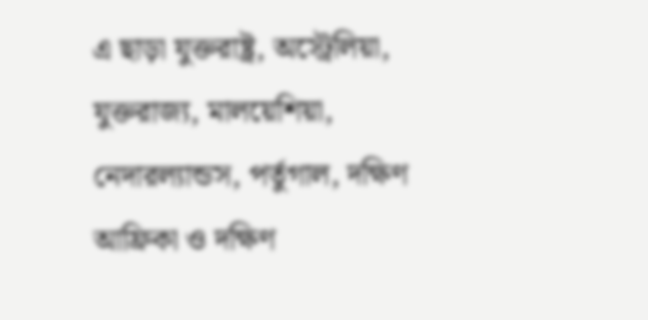এ ছাড়া যুক্তরাষ্ট্র, অস্ট্রেলিয়া, যুক্তরাজ্য, মালয়েশিয়া, নেদারল্যান্ডস, পর্তুগাল, দক্ষিণ আফ্রিকা ও দক্ষিণ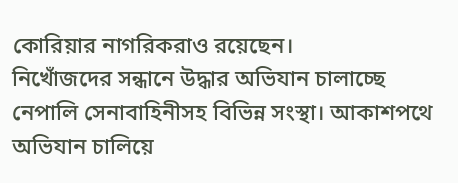কোরিয়ার নাগরিকরাও রয়েছেন।
নিখোঁজদের সন্ধানে উদ্ধার অভিযান চালাচ্ছে নেপালি সেনাবাহিনীসহ বিভিন্ন সংস্থা। আকাশপথে অভিযান চালিয়ে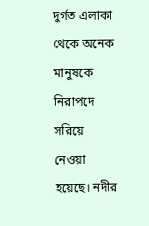দুর্গত এলাকা থেকে অনেক মানুষকে নিরাপদে সরিয়ে নেওয়া হয়েছে। নদীর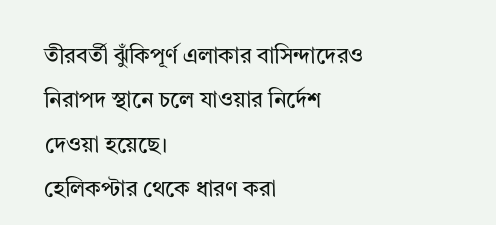তীরবর্তী ঝুঁকিপূর্ণ এলাকার বাসিন্দাদেরও নিরাপদ স্থানে চলে যাওয়ার নির্দেশ দেওয়া হয়েছে।
হেলিকপ্টার থেকে ধারণ করা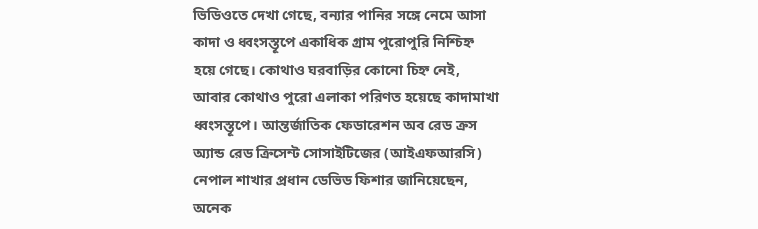ভিডিওতে দেখা গেছে, বন্যার পানির সঙ্গে নেমে আসা কাদা ও ধ্বংসস্তূপে একাধিক গ্রাম পুরোপুরি নিশ্চিহ্ন হয়ে গেছে। কোথাও ঘরবাড়ির কোনো চিহ্ন নেই, আবার কোথাও পুরো এলাকা পরিণত হয়েছে কাদামাখা ধ্বংসস্তূপে। আন্তর্জাতিক ফেডারেশন অব রেড ক্রস অ্যান্ড রেড ক্রিসেন্ট সোসাইটিজের (আইএফআরসি) নেপাল শাখার প্রধান ডেভিড ফিশার জানিয়েছেন, অনেক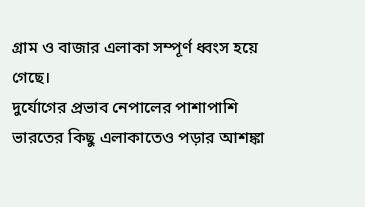গ্রাম ও বাজার এলাকা সম্পূর্ণ ধ্বংস হয়ে গেছে।
দুর্যোগের প্রভাব নেপালের পাশাপাশি ভারতের কিছু এলাকাতেও পড়ার আশঙ্কা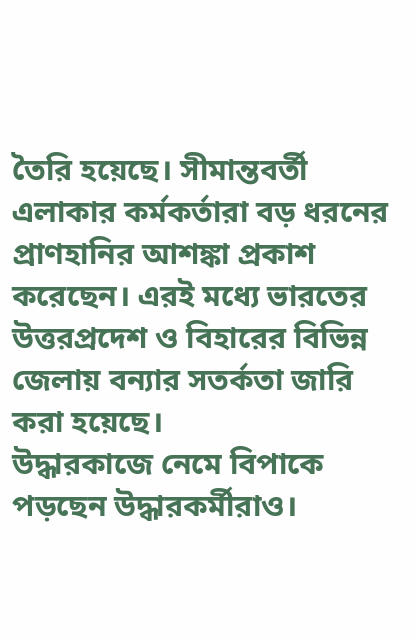তৈরি হয়েছে। সীমান্তবর্তী এলাকার কর্মকর্তারা বড় ধরনের প্রাণহানির আশঙ্কা প্রকাশ করেছেন। এরই মধ্যে ভারতের উত্তরপ্রদেশ ও বিহারের বিভিন্ন জেলায় বন্যার সতর্কতা জারি করা হয়েছে।
উদ্ধারকাজে নেমে বিপাকে পড়ছেন উদ্ধারকর্মীরাও।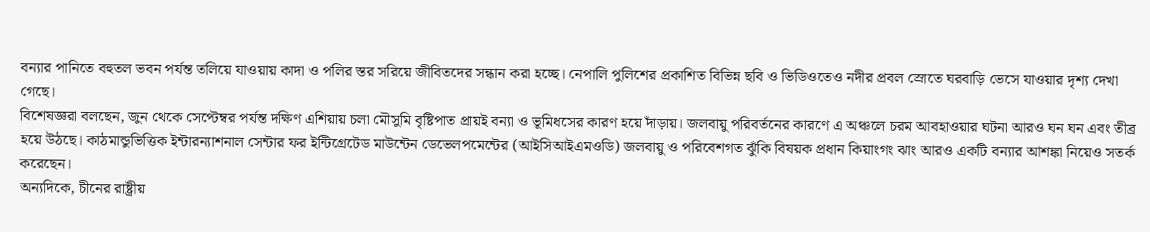বন্যার পানিতে বহুতল ভবন পর্যন্ত তলিয়ে যাওয়ায় কাদা ও পলির স্তর সরিয়ে জীবিতদের সন্ধান করা হচ্ছে। নেপালি পুলিশের প্রকাশিত বিভিন্ন ছবি ও ভিডিওতেও নদীর প্রবল স্রোতে ঘরবাড়ি ভেসে যাওয়ার দৃশ্য দেখা গেছে।
বিশেষজ্ঞরা বলছেন, জুন থেকে সেপ্টেম্বর পর্যন্ত দক্ষিণ এশিয়ায় চলা মৌসুমি বৃষ্টিপাত প্রায়ই বন্যা ও ভূমিধসের কারণ হয়ে দাঁড়ায়। জলবায়ু পরিবর্তনের কারণে এ অঞ্চলে চরম আবহাওয়ার ঘটনা আরও ঘন ঘন এবং তীব্র হয়ে উঠছে। কাঠমান্ডুভিত্তিক ইন্টারন্যাশনাল সেন্টার ফর ইন্টিগ্রেটেড মাউন্টেন ডেভেলপমেন্টের (আইসিআইএমওডি) জলবায়ু ও পরিবেশগত ঝুঁকি বিষয়ক প্রধান কিয়াংগং ঝাং আরও একটি বন্যার আশঙ্কা নিয়েও সতর্ক করেছেন।
অন্যদিকে, চীনের রাষ্ট্রীয়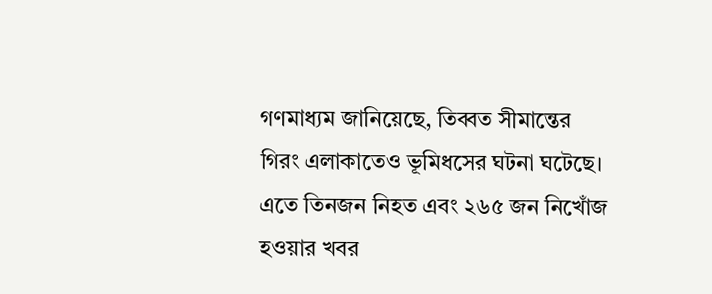গণমাধ্যম জানিয়েছে, তিব্বত সীমান্তের গিরং এলাকাতেও ভূমিধসের ঘটনা ঘটেছে। এতে তিনজন নিহত এবং ২৬৫ জন নিখোঁজ হওয়ার খবর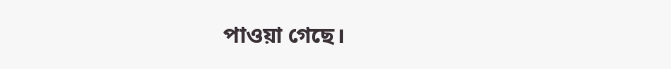পাওয়া গেছে।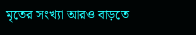মৃতের সংখ্যা আরও বাড়তে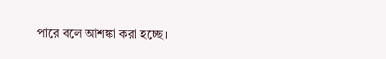পারে বলে আশঙ্কা করা হচ্ছে।